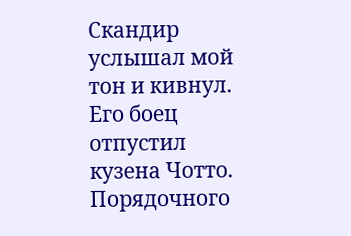Скандир услышал мой тон и кивнул. Его боец отпустил кузена Чотто. Порядочного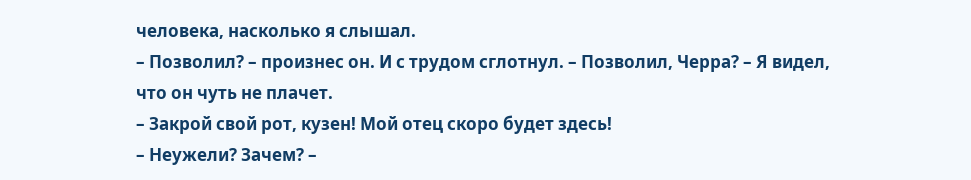человека, насколько я слышал.
– Позволил? – произнес он. И с трудом сглотнул. – Позволил, Черра? – Я видел, что он чуть не плачет.
– Закрой свой рот, кузен! Мой отец скоро будет здесь!
– Неужели? Зачем? –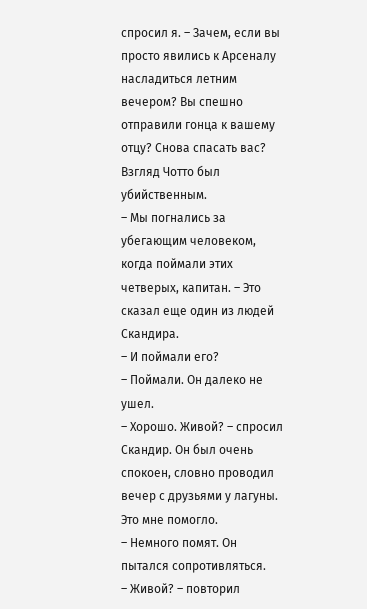спросил я. – Зачем, если вы просто явились к Арсеналу насладиться летним вечером? Вы спешно отправили гонца к вашему отцу? Снова спасать вас?
Взгляд Чотто был убийственным.
– Мы погнались за убегающим человеком, когда поймали этих четверых, капитан. – Это сказал еще один из людей Скандира.
– И поймали его?
– Поймали. Он далеко не ушел.
– Хорошо. Живой? – спросил Скандир. Он был очень спокоен, словно проводил вечер с друзьями у лагуны. Это мне помогло.
– Немного помят. Он пытался сопротивляться.
– Живой? – повторил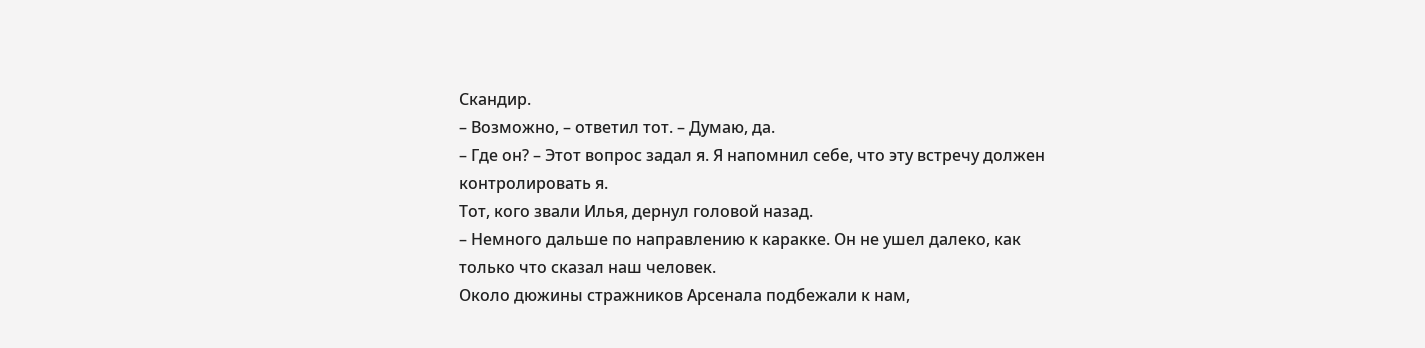Скандир.
– Возможно, – ответил тот. – Думаю, да.
– Где он? – Этот вопрос задал я. Я напомнил себе, что эту встречу должен контролировать я.
Тот, кого звали Илья, дернул головой назад.
– Немного дальше по направлению к каракке. Он не ушел далеко, как только что сказал наш человек.
Около дюжины стражников Арсенала подбежали к нам,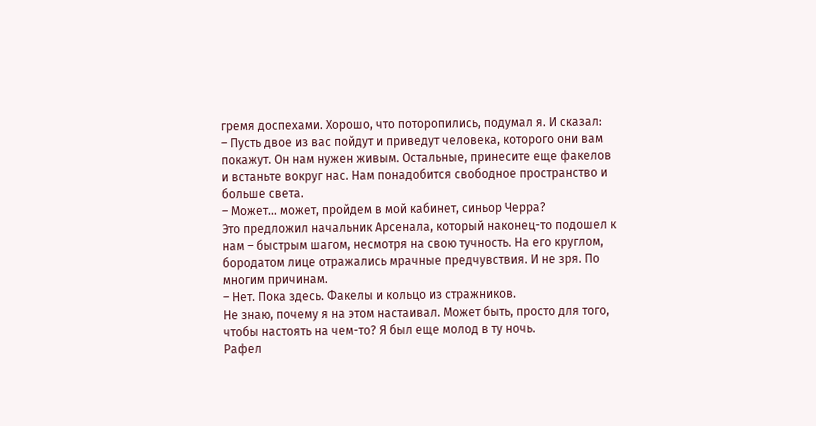гремя доспехами. Хорошо, что поторопились, подумал я. И сказал:
– Пусть двое из вас пойдут и приведут человека, которого они вам покажут. Он нам нужен живым. Остальные, принесите еще факелов и встаньте вокруг нас. Нам понадобится свободное пространство и больше света.
– Может… может, пройдем в мой кабинет, синьор Черра?
Это предложил начальник Арсенала, который наконец-то подошел к нам – быстрым шагом, несмотря на свою тучность. На его круглом, бородатом лице отражались мрачные предчувствия. И не зря. По многим причинам.
– Нет. Пока здесь. Факелы и кольцо из стражников.
Не знаю, почему я на этом настаивал. Может быть, просто для того, чтобы настоять на чем-то? Я был еще молод в ту ночь.
Рафел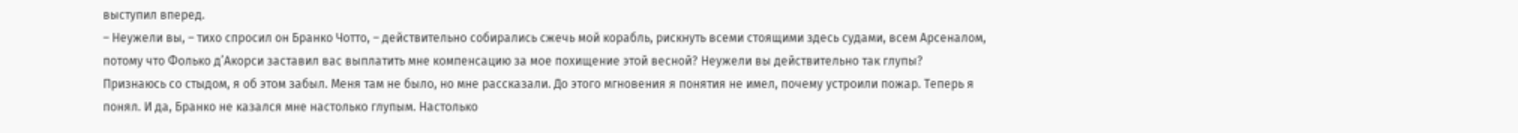выступил вперед.
– Неужели вы, – тихо спросил он Бранко Чотто, – действительно собирались сжечь мой корабль, рискнуть всеми стоящими здесь судами, всем Арсеналом, потому что Фолько д’Акорси заставил вас выплатить мне компенсацию за мое похищение этой весной? Неужели вы действительно так глупы?
Признаюсь со стыдом, я об этом забыл. Меня там не было, но мне рассказали. До этого мгновения я понятия не имел, почему устроили пожар. Теперь я понял. И да, Бранко не казался мне настолько глупым. Настолько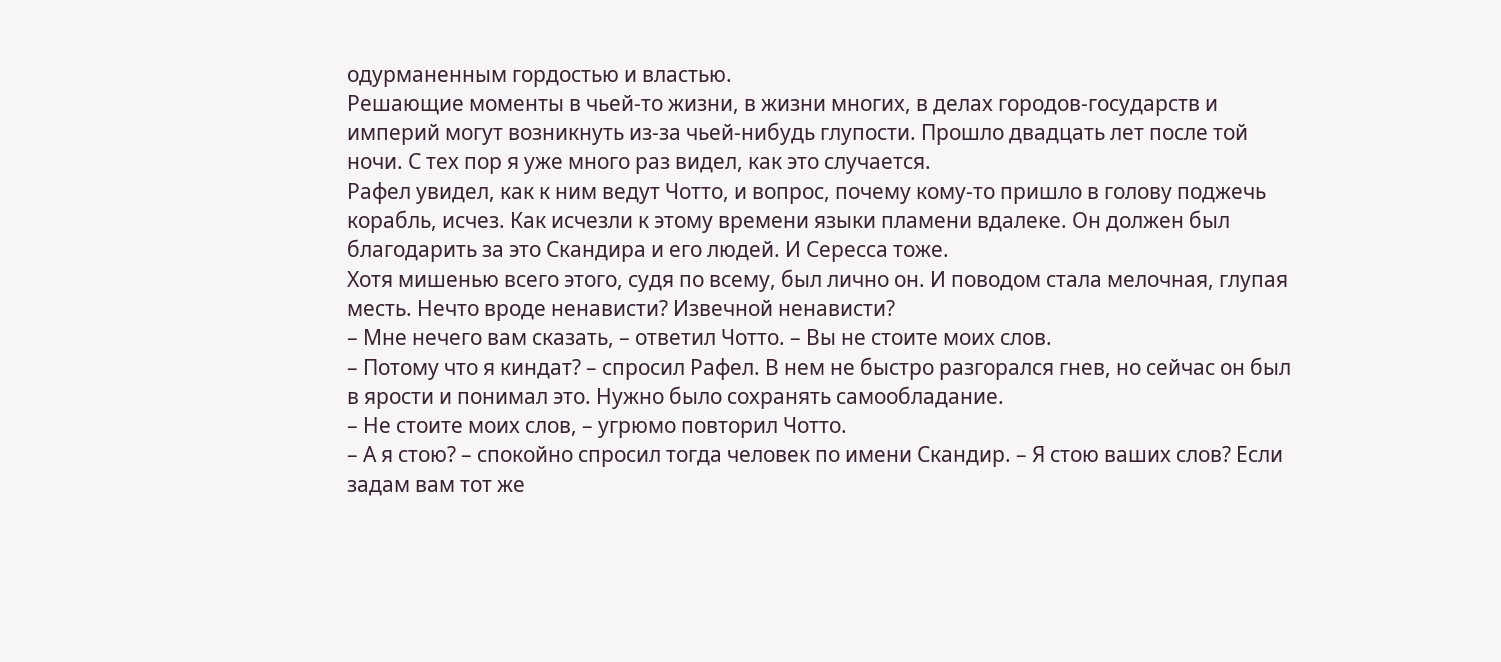одурманенным гордостью и властью.
Решающие моменты в чьей-то жизни, в жизни многих, в делах городов-государств и империй могут возникнуть из-за чьей-нибудь глупости. Прошло двадцать лет после той ночи. С тех пор я уже много раз видел, как это случается.
Рафел увидел, как к ним ведут Чотто, и вопрос, почему кому-то пришло в голову поджечь корабль, исчез. Как исчезли к этому времени языки пламени вдалеке. Он должен был благодарить за это Скандира и его людей. И Сересса тоже.
Хотя мишенью всего этого, судя по всему, был лично он. И поводом стала мелочная, глупая месть. Нечто вроде ненависти? Извечной ненависти?
– Мне нечего вам сказать, – ответил Чотто. – Вы не стоите моих слов.
– Потому что я киндат? – спросил Рафел. В нем не быстро разгорался гнев, но сейчас он был в ярости и понимал это. Нужно было сохранять самообладание.
– Не стоите моих слов, – угрюмо повторил Чотто.
– А я стою? – спокойно спросил тогда человек по имени Скандир. – Я стою ваших слов? Если задам вам тот же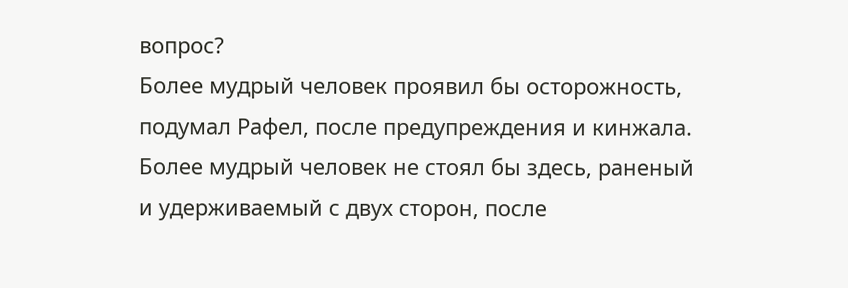вопрос?
Более мудрый человек проявил бы осторожность, подумал Рафел, после предупреждения и кинжала.
Более мудрый человек не стоял бы здесь, раненый и удерживаемый с двух сторон, после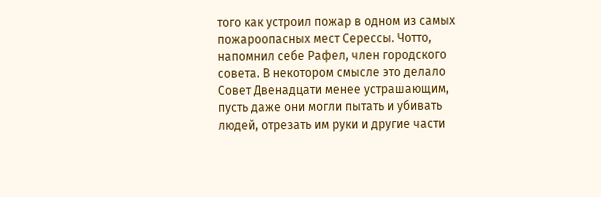того как устроил пожар в одном из самых пожароопасных мест Серессы. Чотто, напомнил себе Рафел, член городского совета. В некотором смысле это делало Совет Двенадцати менее устрашающим, пусть даже они могли пытать и убивать людей, отрезать им руки и другие части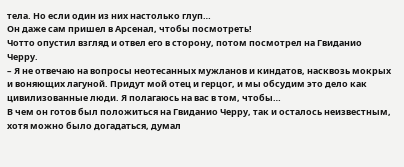тела. Но если один из них настолько глуп…
Он даже сам пришел в Арсенал, чтобы посмотреть!
Чотто опустил взгляд и отвел его в сторону, потом посмотрел на Гвиданио Черру.
– Я не отвечаю на вопросы неотесанных мужланов и киндатов, насквозь мокрых и воняющих лагуной. Придут мой отец и герцог, и мы обсудим это дело как цивилизованные люди. Я полагаюсь на вас в том, чтобы…
В чем он готов был положиться на Гвиданио Черру, так и осталось неизвестным, хотя можно было догадаться, думал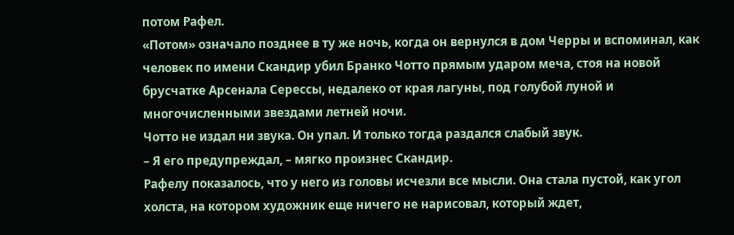потом Рафел.
«Потом» означало позднее в ту же ночь, когда он вернулся в дом Черры и вспоминал, как человек по имени Скандир убил Бранко Чотто прямым ударом меча, стоя на новой брусчатке Арсенала Серессы, недалеко от края лагуны, под голубой луной и многочисленными звездами летней ночи.
Чотто не издал ни звука. Он упал. И только тогда раздался слабый звук.
– Я его предупреждал, – мягко произнес Скандир.
Рафелу показалось, что у него из головы исчезли все мысли. Она стала пустой, как угол холста, на котором художник еще ничего не нарисовал, который ждет,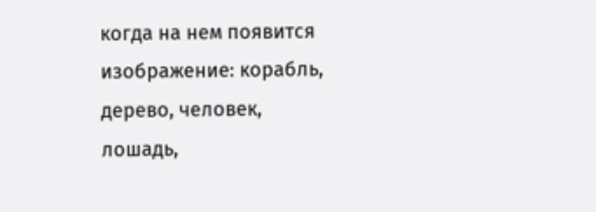когда на нем появится изображение: корабль, дерево, человек, лошадь,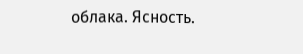облака. Ясность.